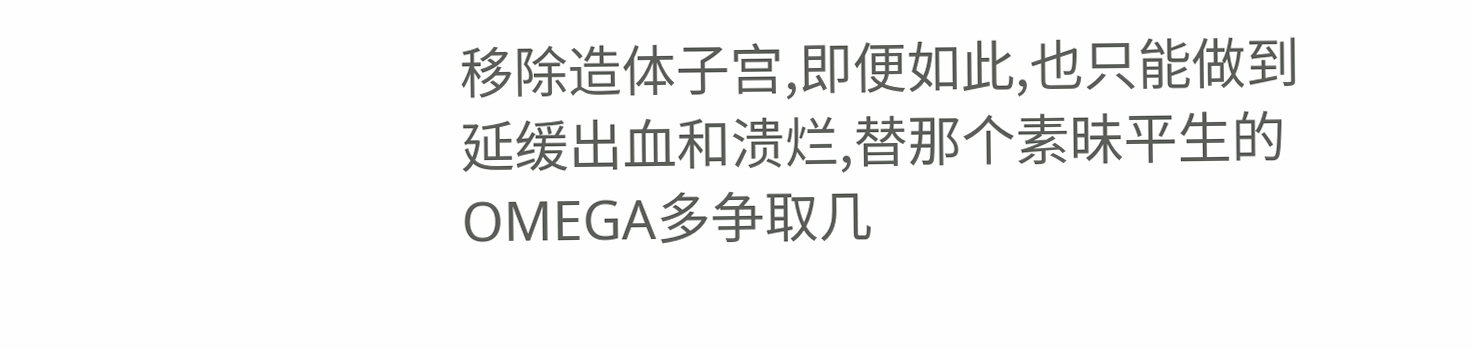移除造体子宫,即便如此,也只能做到延缓出血和溃烂,替那个素昧平生的OMEGA多争取几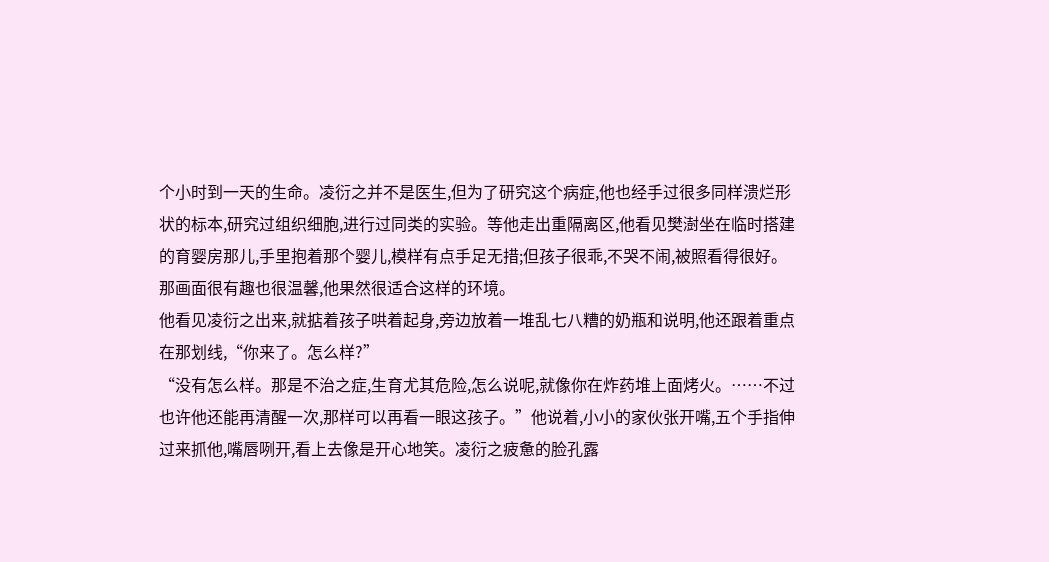个小时到一天的生命。凌衍之并不是医生,但为了研究这个病症,他也经手过很多同样溃烂形状的标本,研究过组织细胞,进行过同类的实验。等他走出重隔离区,他看见樊澍坐在临时搭建的育婴房那儿,手里抱着那个婴儿,模样有点手足无措;但孩子很乖,不哭不闹,被照看得很好。那画面很有趣也很温馨,他果然很适合这样的环境。
他看见凌衍之出来,就掂着孩子哄着起身,旁边放着一堆乱七八糟的奶瓶和说明,他还跟着重点在那划线,“你来了。怎么样?”
“没有怎么样。那是不治之症,生育尤其危险,怎么说呢,就像你在炸药堆上面烤火。……不过也许他还能再清醒一次,那样可以再看一眼这孩子。”他说着,小小的家伙张开嘴,五个手指伸过来抓他,嘴唇咧开,看上去像是开心地笑。凌衍之疲惫的脸孔露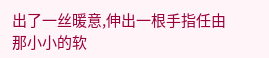出了一丝暖意,伸出一根手指任由那小小的软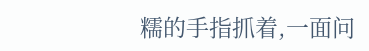糯的手指抓着,一面问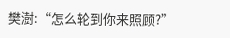樊澍:“怎么轮到你来照顾?”